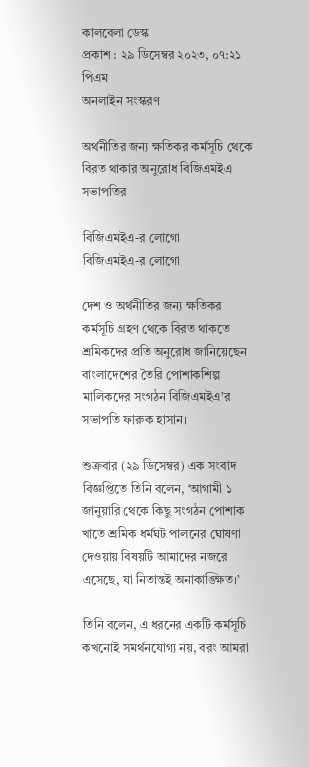কালবেলা ডেস্ক
প্রকাশ : ২৯ ডিসেম্বর ২০২৩, ০৭:২১ পিএম
অনলাইন সংস্করণ

অর্থনীতির জন্য ক্ষতিকর কর্মসূচি থেকে বিরত থাকার অনুরোধ বিজিএমইএ সভাপতির

বিজিএমইএ-র লোগো
বিজিএমইএ-র লোগো

দেশ ও অর্থনীতির জন্য ক্ষতিকর কর্মসূচি গ্রহণ থেকে বিরত থাকতে শ্রমিকদের প্রতি অনুরোধ জানিয়েছেন বাংলাদেশের তৈরি পোশাকশিল্প মালিকদের সংগঠন বিজিএমইএ’র সভাপতি ফারুক হাসান।

শুক্রবার (২৯ ডিসেম্বর) এক সংবাদ বিজ্ঞপ্তিতে তিনি বলেন, ‘আগামী ১ জানুয়ারি থেকে কিছু সংগঠন পোশাক খাতে শ্রমিক ধর্মঘট পালনের ঘোষণা দেওয়ায় বিষয়টি আমাদের নজরে এসেছে, যা নিতান্তই অনাকাঙ্ক্ষিত।’

তিনি বলেন, এ ধরনের একটি কর্মসূচি কখনোই সমর্থনযোগ্য নয়, বরং আমরা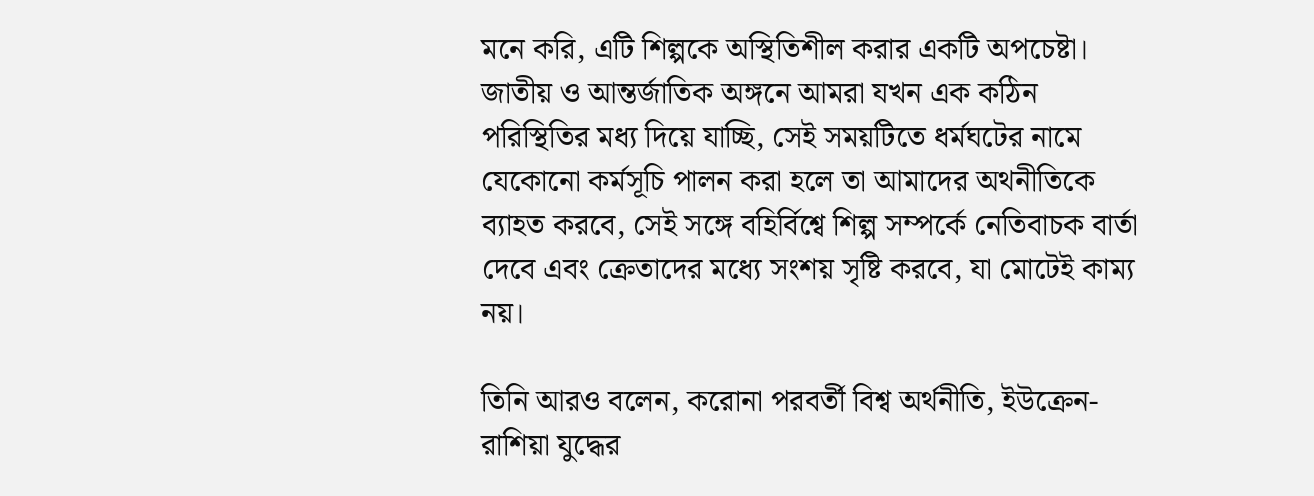মনে করি, এটি শিল্পকে অস্থিতিশীল করার একটি অপচেষ্টা। জাতীয় ও আন্তর্জাতিক অঙ্গনে আমরা যখন এক কঠিন পরিস্থিতির মধ্য দিয়ে যাচ্ছি, সেই সময়টিতে ধর্মঘটের নামে যেকোনো কর্মসূচি পালন করা হলে তা আমাদের অথনীতিকে ব্যাহত করবে, সেই সঙ্গে বহির্বিশ্বে শিল্প সম্পর্কে নেতিবাচক বার্তা দেবে এবং ক্রেতাদের মধ্যে সংশয় সৃষ্টি করবে, যা মোটেই কাম্য নয়।

তিনি আরও বলেন, করোনা পরবর্তী বিশ্ব অর্থনীতি, ইউক্রেন-রাশিয়া যুদ্ধের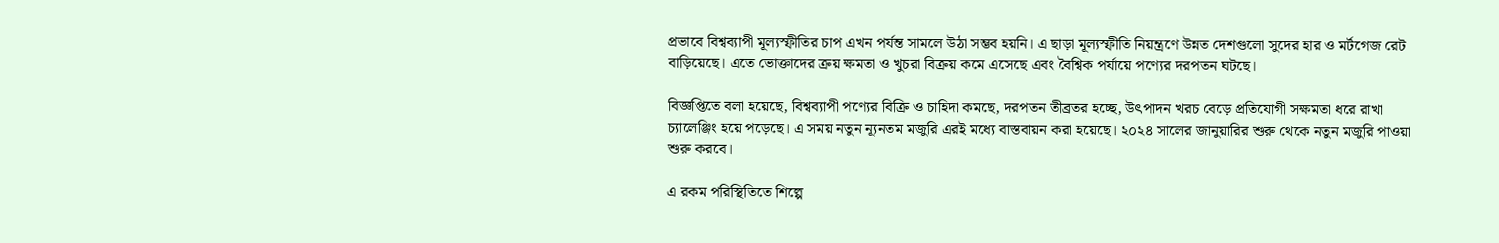প্রভাবে বিশ্বব্যাপী মূল্যস্ফীতির চাপ এখন পর্যন্ত সামলে উঠা সম্ভব হয়নি। এ ছাড়া মূল্যস্ফীতি নিয়ন্ত্রণে উন্নত দেশগুলো সুদের হার ও মর্টগেজ রেট বাড়িয়েছে। এতে ভোক্তাদের ক্রয় ক্ষমতা ও খুচরা বিক্রয় কমে এসেছে এবং বৈশ্বিক পর্যায়ে পণ্যের দরপতন ঘটছে।

বিজ্ঞপ্তিতে বলা হয়েছে, বিশ্বব্যাপী পণ্যের বিক্রি ও চাহিদা কমছে, দরপতন তীব্রতর হচ্ছে, উৎপাদন খরচ বেড়ে প্রতিযোগী সক্ষমতা ধরে রাখা চ্যালেঞ্জিং হয়ে পড়েছে। এ সময় নতুন ন্যূনতম মজুরি এরই মধ্যে বাস্তবায়ন করা হয়েছে। ২০২৪ সালের জানুয়ারির শুরু থেকে নতুন মজুরি পাওয়া শুরু করবে।

এ রকম পরিস্থিতিতে শিল্পে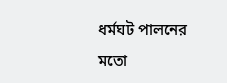ধর্মঘট পালনের মতো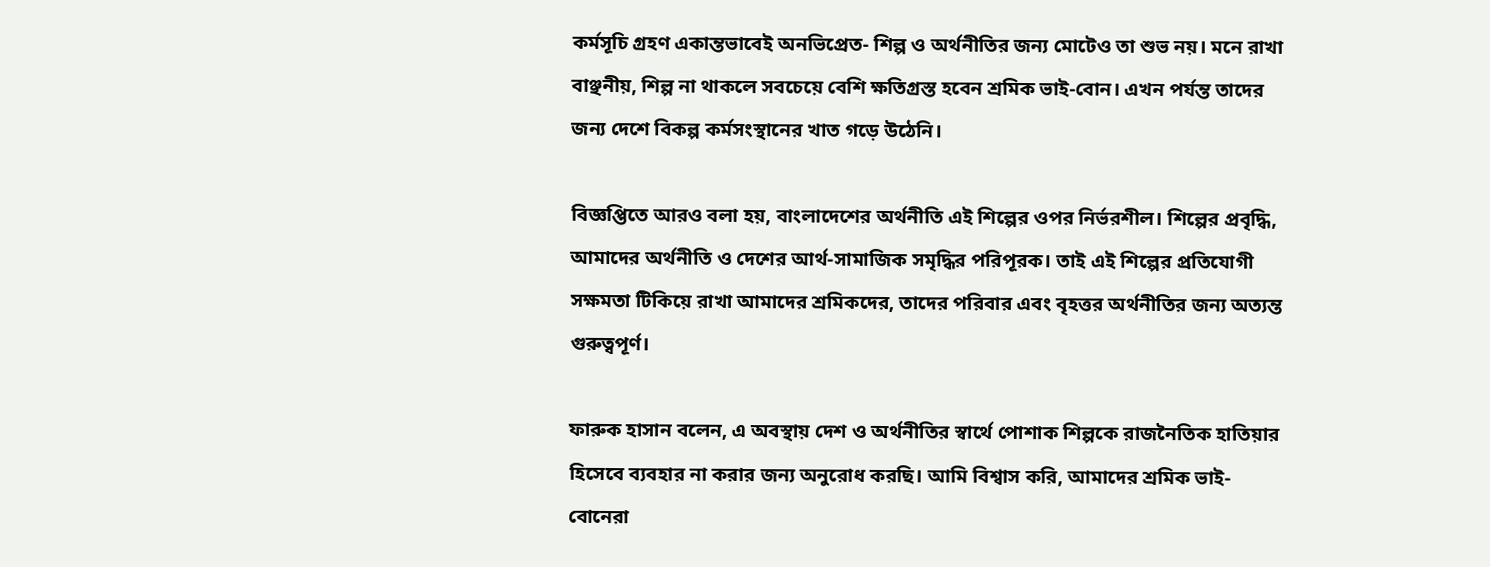কর্মসূচি গ্রহণ একান্তভাবেই অনভিপ্রেত- শিল্প ও অর্থনীতির জন্য মোটেও তা শুভ নয়। মনে রাখা বাঞ্ছনীয়, শিল্প না থাকলে সবচেয়ে বেশি ক্ষতিগ্রস্ত হবেন শ্রমিক ভাই-বোন। এখন পর্যন্ত তাদের জন্য দেশে বিকল্প কর্মসংস্থানের খাত গড়ে উঠেনি।

বিজ্ঞপ্তিতে আরও বলা হয়, বাংলাদেশের অর্থনীতি এই শিল্পের ওপর নির্ভরশীল। শিল্পের প্রবৃদ্ধি, আমাদের অর্থনীতি ও দেশের আর্থ-সামাজিক সমৃদ্ধির পরিপূরক। তাই এই শিল্পের প্রতিযোগী সক্ষমতা টিকিয়ে রাখা আমাদের শ্রমিকদের, তাদের পরিবার এবং বৃহত্তর অর্থনীতির জন্য অত্যন্ত গুরুত্বপূর্ণ।

ফারুক হাসান বলেন, এ অবস্থায় দেশ ও অর্থনীতির স্বার্থে পোশাক শিল্পকে রাজনৈতিক হাতিয়ার হিসেবে ব্যবহার না করার জন্য অনুরোধ করছি। আমি বিশ্বাস করি, আমাদের শ্রমিক ভাই-বোনেরা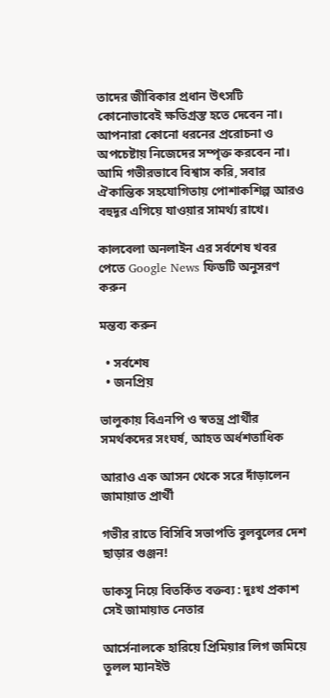তাদের জীবিকার প্রধান উৎসটি কোনোভাবেই ক্ষতিগ্রস্ত হতে দেবেন না। আপনারা কোনো ধরনের প্ররোচনা ও অপচেষ্টায় নিজেদের সম্পৃক্ত করবেন না। আমি গভীরভাবে বিশ্বাস করি, সবার ঐকান্তিক সহযোগিতায় পোশাকশিল্প আরও বহুদূর এগিয়ে যাওয়ার সামর্থ্য রাখে।

কালবেলা অনলাইন এর সর্বশেষ খবর পেতে Google News ফিডটি অনুসরণ করুন

মন্তব্য করুন

  • সর্বশেষ
  • জনপ্রিয়

ভালুকায় বিএনপি ও স্বতন্ত্র প্রার্থীর সমর্থকদের সংঘর্ষ, আহত অর্ধশতাধিক

আরাও এক আসন থেকে সরে দাঁড়ালেন জামায়াত প্রার্থী

গভীর রাতে বিসিবি সভাপতি বুলবুলের দেশ ছাড়ার গুঞ্জন!

ডাকসু নিয়ে বিতর্কিত বক্তব্য : দুঃখ প্রকাশ সেই জামায়াত নেতার

আর্সেনালকে হারিয়ে প্রিমিয়ার লিগ জমিয়ে তুলল ম্যানইউ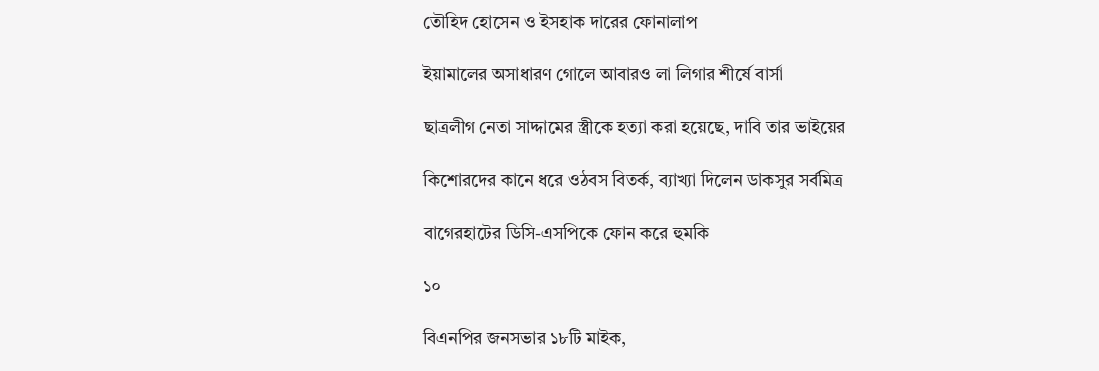তৌহিদ হোসেন ও ইসহাক দারের ফোনালাপ

ইয়ামালের অসাধারণ গোলে আবারও লা লিগার শীর্ষে বার্সা

ছাত্রলীগ নেতা সাদ্দামের স্ত্রীকে হত্যা করা হয়েছে, দাবি তার ভাইয়ের

কিশোরদের কানে ধরে ওঠবস বিতর্ক, ব্যাখ্যা দিলেন ডাকসুর সর্বমিত্র

বাগেরহাটের ডিসি-এসপিকে ফোন করে হুমকি

১০

বিএনপির জনসভার ১৮টি মাইক,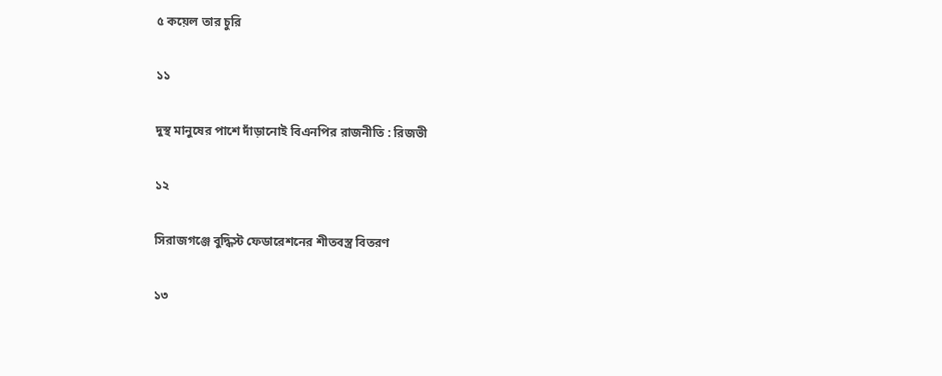৫ কয়েল তার চুরি

১১

দুস্থ মানুষের পাশে দাঁড়ানোই বিএনপির রাজনীতি : রিজভী

১২

সিরাজগঞ্জে বুদ্ধিস্ট ফেডারেশনের শীতবস্ত্র বিতরণ

১৩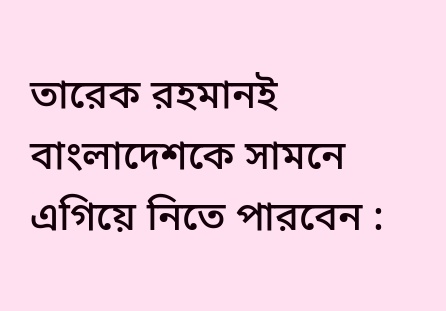তারেক রহমানই বাংলাদেশকে সামনে এগিয়ে নিতে পারবেন :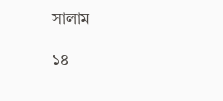সালাম

১৪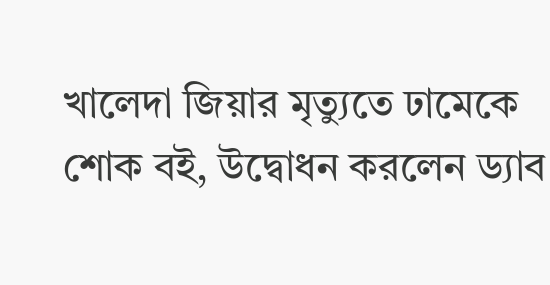খালেদা জিয়ার মৃত্যুতে ঢামেকে শোক বই, উদ্বোধন করলেন ড্যাব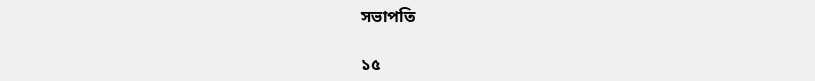সভাপতি

১৫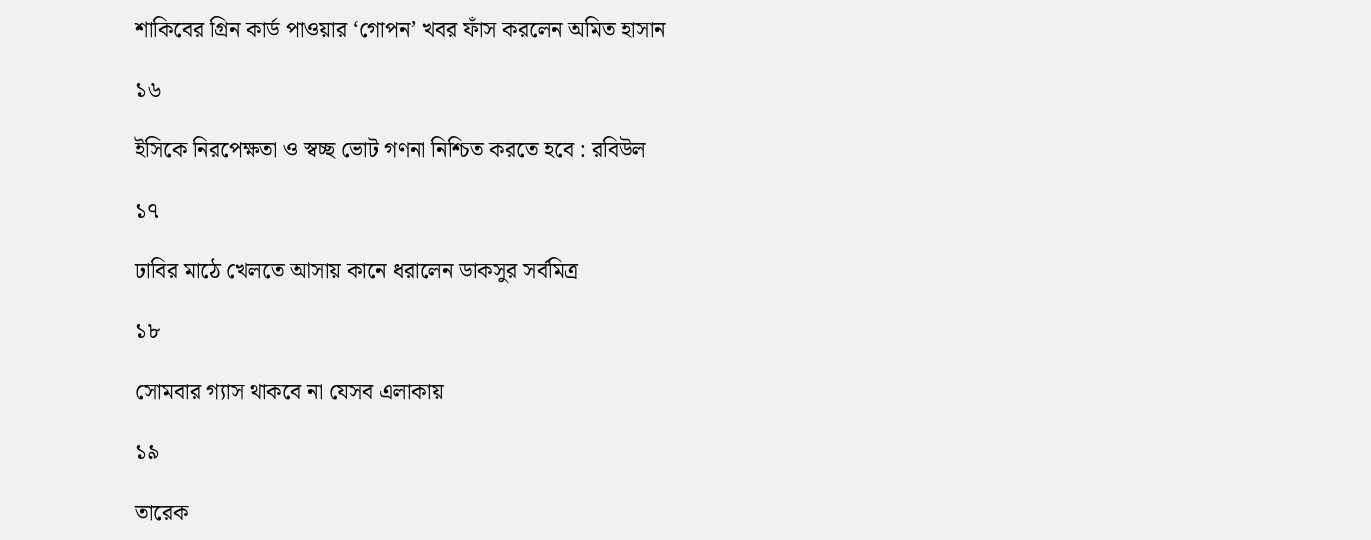শাকিবের গ্রিন কার্ড পাওয়ার ‘গোপন’ খবর ফাঁস করলেন অমিত হাসান

১৬

ইসিকে নিরপেক্ষতা ও স্বচ্ছ ভোট গণনা নিশ্চিত করতে হবে : রবিউল

১৭

ঢাবির মাঠে খেলতে আসায় কানে ধরালেন ডাকসুর সর্বমিত্র

১৮

সোমবার গ্যাস থাকবে না যেসব এলাকায়

১৯

তারেক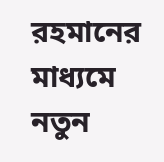রহমানের মাধ্যমে নতুন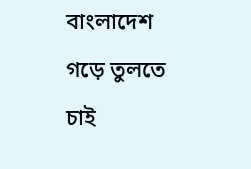বাংলাদেশ গড়ে তুলতে চাই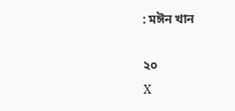: মঈন খান

২০
X